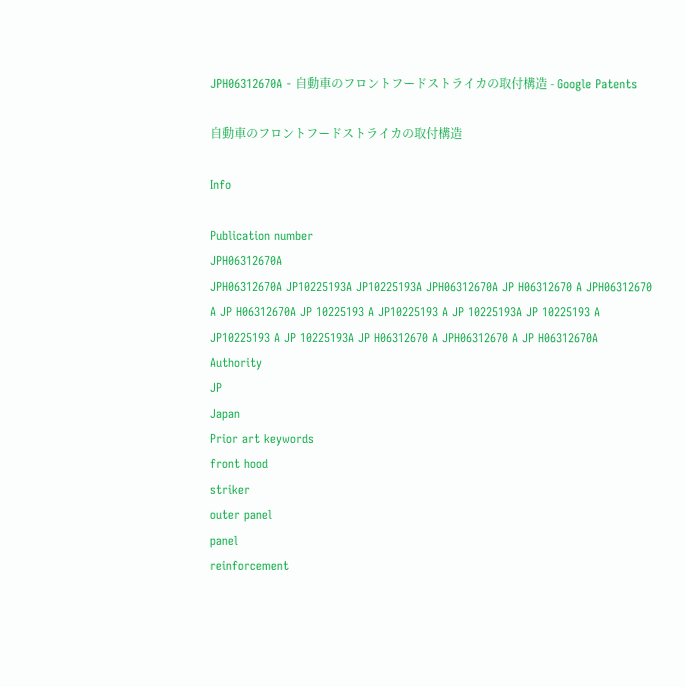JPH06312670A - 自動車のフロントフードストライカの取付構造 - Google Patents

自動車のフロントフードストライカの取付構造

Info

Publication number
JPH06312670A
JPH06312670A JP10225193A JP10225193A JPH06312670A JP H06312670 A JPH06312670 A JP H06312670A JP 10225193 A JP10225193 A JP 10225193A JP 10225193 A JP10225193 A JP 10225193A JP H06312670 A JPH06312670 A JP H06312670A
Authority
JP
Japan
Prior art keywords
front hood
striker
outer panel
panel
reinforcement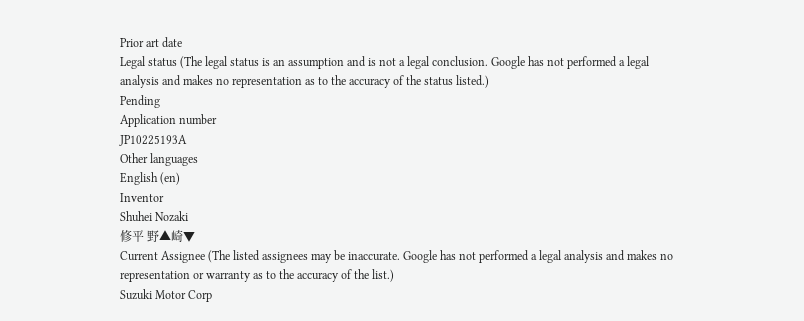Prior art date
Legal status (The legal status is an assumption and is not a legal conclusion. Google has not performed a legal analysis and makes no representation as to the accuracy of the status listed.)
Pending
Application number
JP10225193A
Other languages
English (en)
Inventor
Shuhei Nozaki
修平 野▲崎▼
Current Assignee (The listed assignees may be inaccurate. Google has not performed a legal analysis and makes no representation or warranty as to the accuracy of the list.)
Suzuki Motor Corp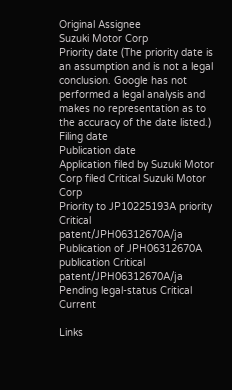Original Assignee
Suzuki Motor Corp
Priority date (The priority date is an assumption and is not a legal conclusion. Google has not performed a legal analysis and makes no representation as to the accuracy of the date listed.)
Filing date
Publication date
Application filed by Suzuki Motor Corp filed Critical Suzuki Motor Corp
Priority to JP10225193A priority Critical patent/JPH06312670A/ja
Publication of JPH06312670A publication Critical patent/JPH06312670A/ja
Pending legal-status Critical Current

Links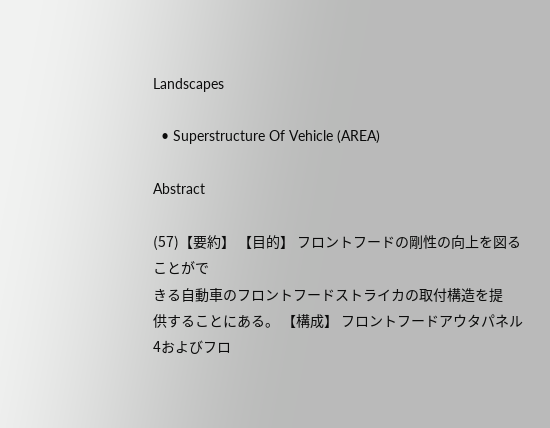Landscapes

  • Superstructure Of Vehicle (AREA)

Abstract

(57)【要約】 【目的】 フロントフードの剛性の向上を図ることがで
きる自動車のフロントフードストライカの取付構造を提
供することにある。 【構成】 フロントフードアウタパネル4およびフロ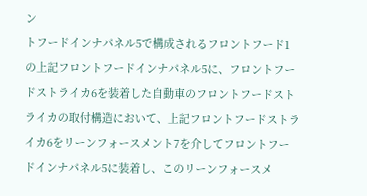ン
トフードインナパネル5で構成されるフロントフード1
の上記フロントフードインナパネル5に、フロントフー
ドストライカ6を装着した自動車のフロントフードスト
ライカの取付構造において、上記フロントフードストラ
イカ6をリーンフォースメント7を介してフロントフー
ドインナパネル5に装着し、このリーンフォースメ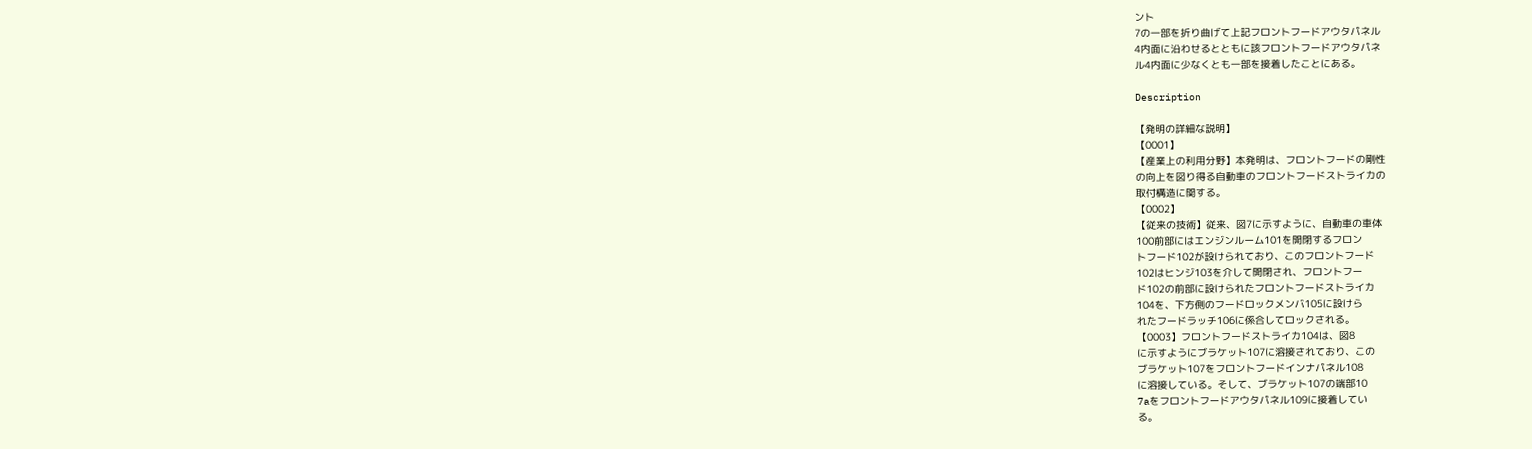ント
7の一部を折り曲げて上記フロントフードアウタパネル
4内面に沿わせるとともに該フロントフードアウタパネ
ル4内面に少なくとも一部を接着したことにある。

Description

【発明の詳細な説明】
【0001】
【産業上の利用分野】本発明は、フロントフードの剛性
の向上を図り得る自動車のフロントフードストライカの
取付構造に関する。
【0002】
【従来の技術】従来、図7に示すように、自動車の車体
100前部にはエンジンルーム101を開閉するフロン
トフード102が設けられており、このフロントフード
102はヒンジ103を介して開閉され、フロントフー
ド102の前部に設けられたフロントフードストライカ
104を、下方側のフードロックメンバ105に設けら
れたフードラッチ106に係合してロックされる。
【0003】フロントフードストライカ104は、図8
に示すようにブラケット107に溶接されており、この
ブラケット107をフロントフードインナパネル108
に溶接している。そして、ブラケット107の端部10
7aをフロントフードアウタパネル109に接着してい
る。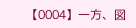【0004】一方、図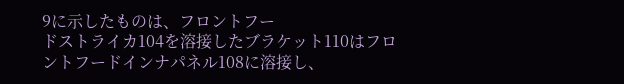9に示したものは、フロントフー
ドストライカ104を溶接したブラケット110はフロ
ントフードインナパネル108に溶接し、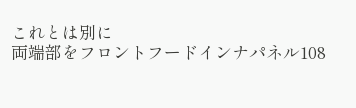これとは別に
両端部をフロントフードインナパネル108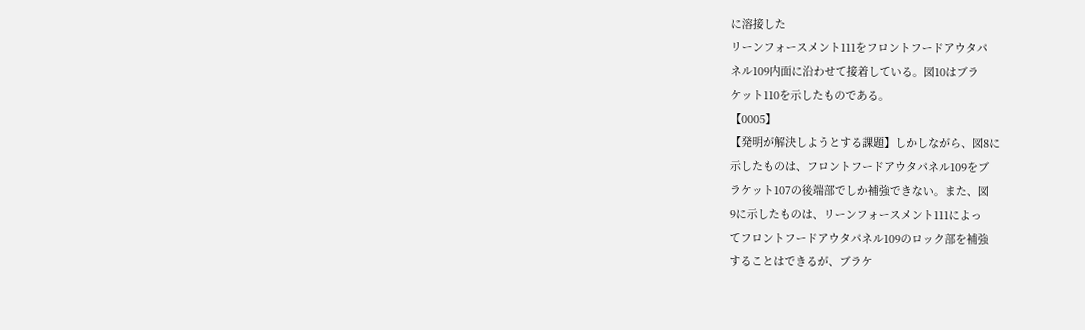に溶接した
リーンフォースメント111をフロントフードアウタパ
ネル109内面に沿わせて接着している。図10はブラ
ケット110を示したものである。
【0005】
【発明が解決しようとする課題】しかしながら、図8に
示したものは、フロントフードアウタパネル109をブ
ラケット107の後端部でしか補強できない。また、図
9に示したものは、リーンフォースメント111によっ
てフロントフードアウタパネル109のロック部を補強
することはできるが、ブラケ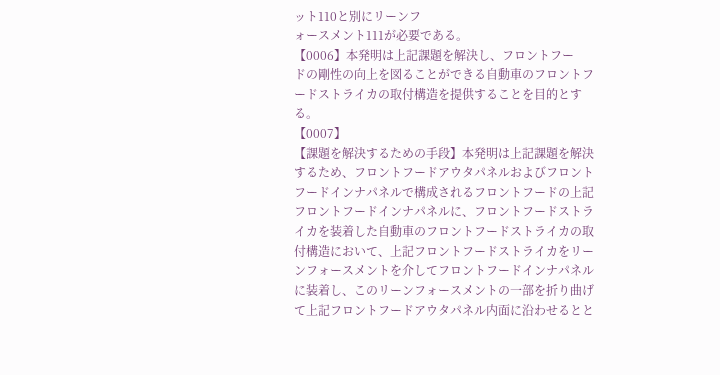ット110と別にリーンフ
ォースメント111が必要である。
【0006】本発明は上記課題を解決し、フロントフー
ドの剛性の向上を図ることができる自動車のフロントフ
ードストライカの取付構造を提供することを目的とす
る。
【0007】
【課題を解決するための手段】本発明は上記課題を解決
するため、フロントフードアウタパネルおよびフロント
フードインナパネルで構成されるフロントフードの上記
フロントフードインナパネルに、フロントフードストラ
イカを装着した自動車のフロントフードストライカの取
付構造において、上記フロントフードストライカをリー
ンフォースメントを介してフロントフードインナパネル
に装着し、このリーンフォースメントの一部を折り曲げ
て上記フロントフードアウタパネル内面に沿わせるとと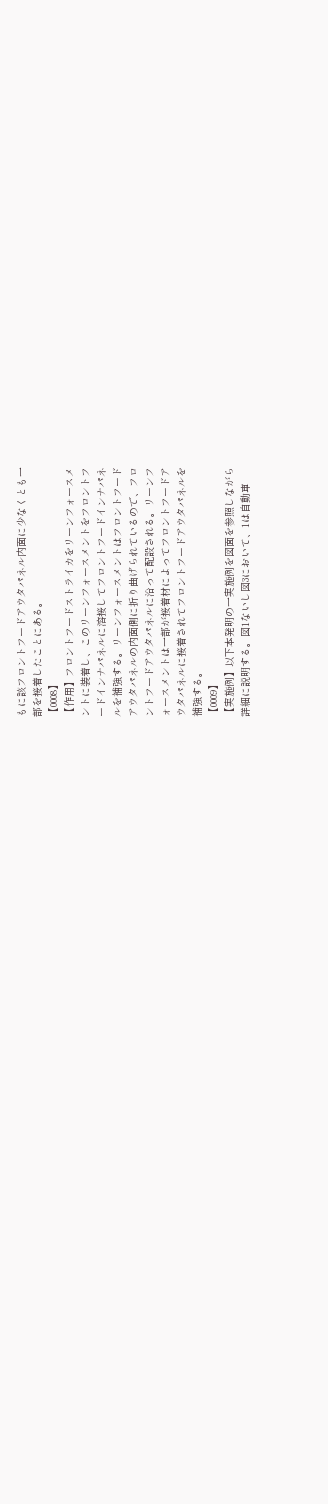もに該フロントフードアウタパネル内面に少なくとも一
部を接着したことにある。
【0008】
【作用】フロントフードストライカをリーンフォースメ
ントに装着し、このリーンフォースメントをフロントフ
ードインナパネルに溶接してフロントフードインナパネ
ルを補強する。リーンフォースメントはフロントフード
アウタパネルの内面側に折り曲げられているので、フロ
ントフードアウタパネルに沿って配設される。リーンフ
ォースメントは一部が接着材によってフロントフードア
ウタパネルに接着されてフロントフードアウタパネルを
補強する。
【0009】
【実施例】以下本発明の一実施例を図面を参照しながら
詳細に説明する。図1ないし図3において、1は自動車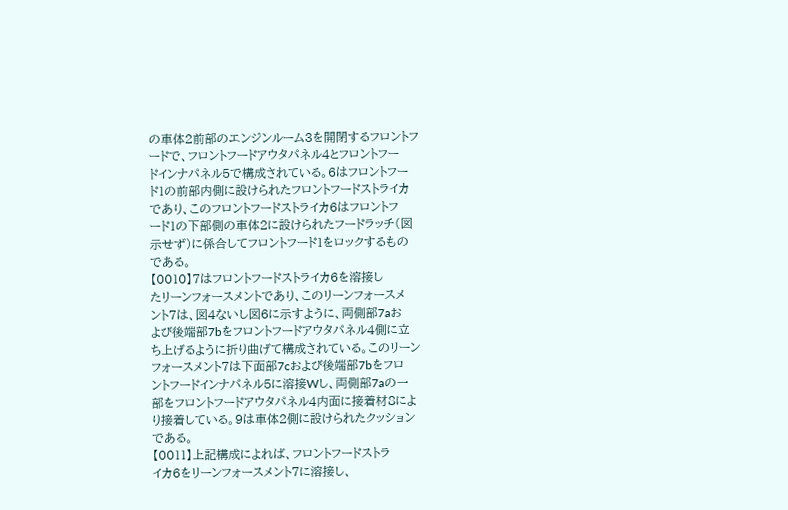の車体2前部のエンジンルーム3を開閉するフロントフ
ードで、フロントフードアウタパネル4とフロントフー
ドインナパネル5で構成されている。6はフロントフー
ド1の前部内側に設けられたフロントフードストライカ
であり、このフロントフードストライカ6はフロントフ
ード1の下部側の車体2に設けられたフードラッチ(図
示せず)に係合してフロントフード1をロックするもの
である。
【0010】7はフロントフードストライカ6を溶接し
たリーンフォースメントであり、このリーンフォースメ
ント7は、図4ないし図6に示すように、両側部7aお
よび後端部7bをフロントフードアウタパネル4側に立
ち上げるように折り曲げて構成されている。このリーン
フォースメント7は下面部7cおよび後端部7bをフロ
ントフードインナパネル5に溶接Wし、両側部7aの一
部をフロントフードアウタパネル4内面に接着材8によ
り接着している。9は車体2側に設けられたクッション
である。
【0011】上記構成によれば、フロントフードストラ
イカ6をリーンフォースメント7に溶接し、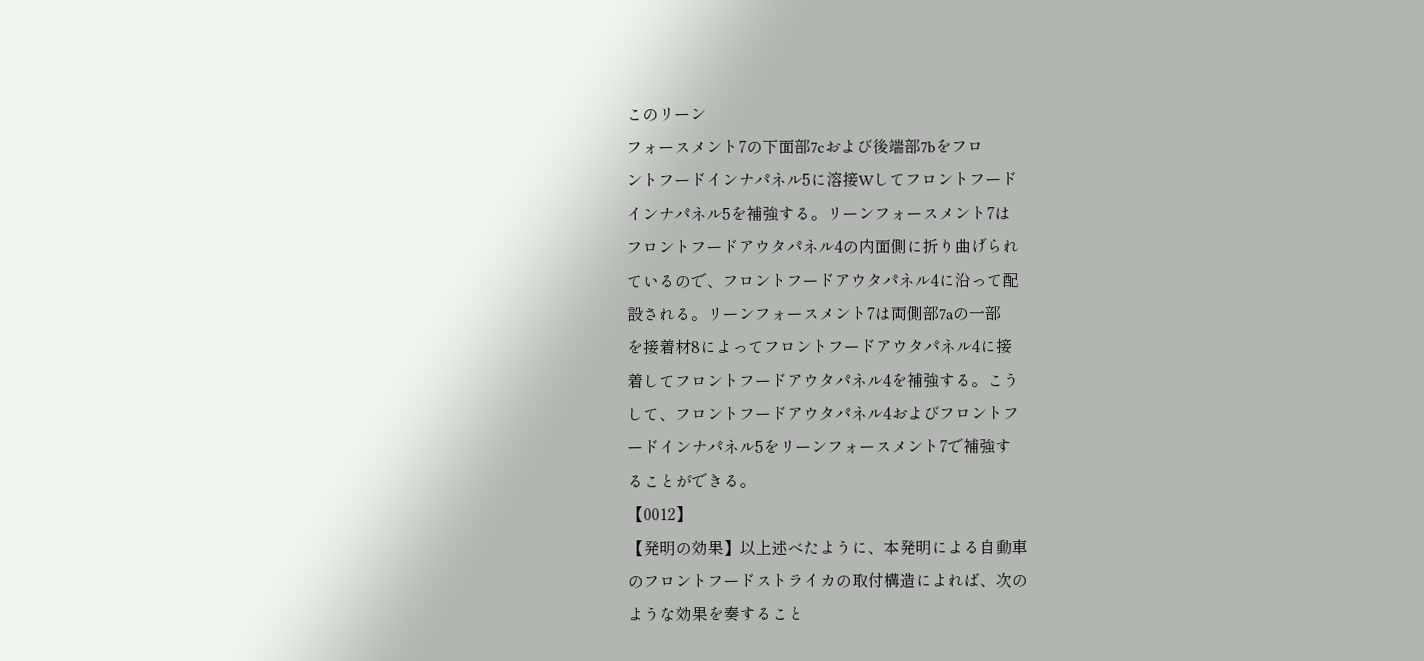このリーン
フォースメント7の下面部7cおよび後端部7bをフロ
ントフードインナパネル5に溶接Wしてフロントフード
インナパネル5を補強する。リーンフォースメント7は
フロントフードアウタパネル4の内面側に折り曲げられ
ているので、フロントフードアウタパネル4に沿って配
設される。リーンフォースメント7は両側部7aの一部
を接着材8によってフロントフードアウタパネル4に接
着してフロントフードアウタパネル4を補強する。こう
して、フロントフードアウタパネル4およびフロントフ
ードインナパネル5をリーンフォースメント7で補強す
ることができる。
【0012】
【発明の効果】以上述べたように、本発明による自動車
のフロントフードストライカの取付構造によれば、次の
ような効果を奏すること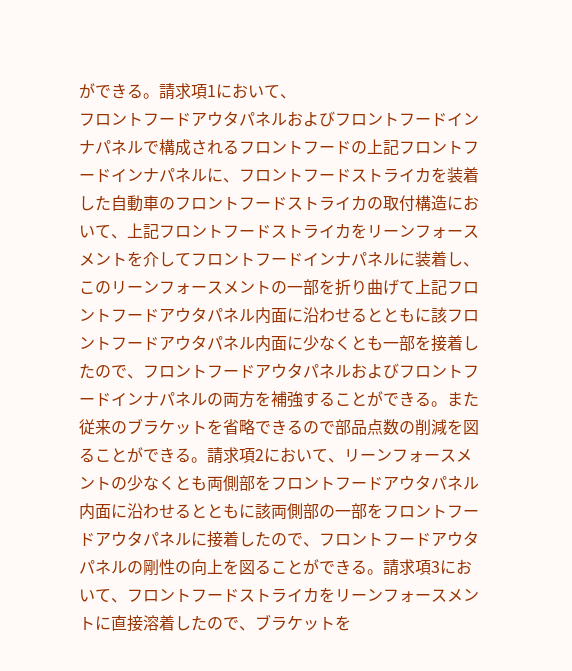ができる。請求項1において、
フロントフードアウタパネルおよびフロントフードイン
ナパネルで構成されるフロントフードの上記フロントフ
ードインナパネルに、フロントフードストライカを装着
した自動車のフロントフードストライカの取付構造にお
いて、上記フロントフードストライカをリーンフォース
メントを介してフロントフードインナパネルに装着し、
このリーンフォースメントの一部を折り曲げて上記フロ
ントフードアウタパネル内面に沿わせるとともに該フロ
ントフードアウタパネル内面に少なくとも一部を接着し
たので、フロントフードアウタパネルおよびフロントフ
ードインナパネルの両方を補強することができる。また
従来のブラケットを省略できるので部品点数の削減を図
ることができる。請求項2において、リーンフォースメ
ントの少なくとも両側部をフロントフードアウタパネル
内面に沿わせるとともに該両側部の一部をフロントフー
ドアウタパネルに接着したので、フロントフードアウタ
パネルの剛性の向上を図ることができる。請求項3にお
いて、フロントフードストライカをリーンフォースメン
トに直接溶着したので、ブラケットを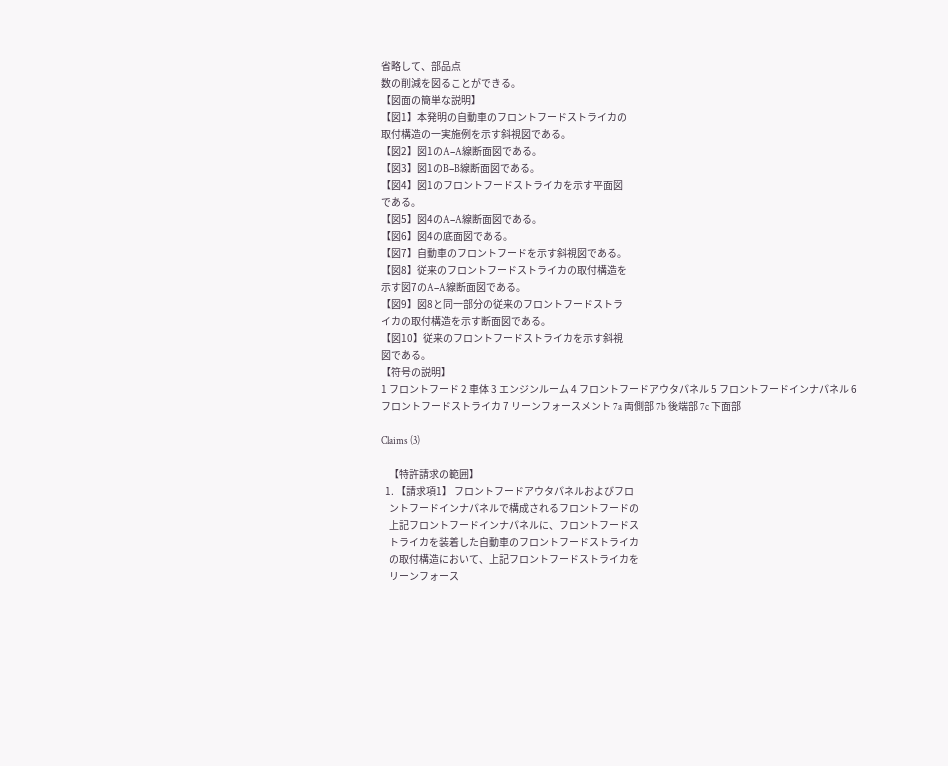省略して、部品点
数の削減を図ることができる。
【図面の簡単な説明】
【図1】本発明の自動車のフロントフードストライカの
取付構造の一実施例を示す斜視図である。
【図2】図1のA−A線断面図である。
【図3】図1のB−B線断面図である。
【図4】図1のフロントフードストライカを示す平面図
である。
【図5】図4のA−A線断面図である。
【図6】図4の底面図である。
【図7】自動車のフロントフードを示す斜視図である。
【図8】従来のフロントフードストライカの取付構造を
示す図7のA−A線断面図である。
【図9】図8と同一部分の従来のフロントフードストラ
イカの取付構造を示す断面図である。
【図10】従来のフロントフードストライカを示す斜視
図である。
【符号の説明】
1 フロントフード 2 車体 3 エンジンルーム 4 フロントフードアウタパネル 5 フロントフードインナパネル 6 フロントフードストライカ 7 リーンフォースメント 7a 両側部 7b 後端部 7c 下面部

Claims (3)

    【特許請求の範囲】
  1. 【請求項1】 フロントフードアウタパネルおよびフロ
    ントフードインナパネルで構成されるフロントフードの
    上記フロントフードインナパネルに、フロントフードス
    トライカを装着した自動車のフロントフードストライカ
    の取付構造において、上記フロントフードストライカを
    リーンフォース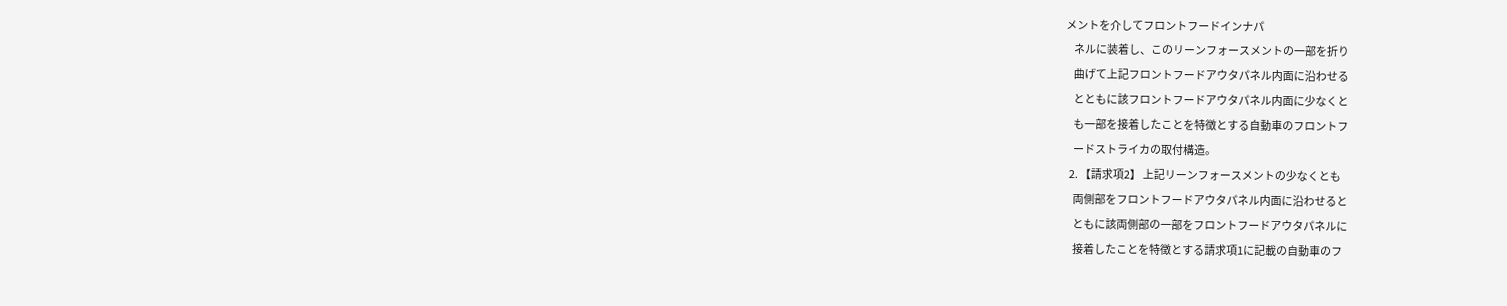メントを介してフロントフードインナパ
    ネルに装着し、このリーンフォースメントの一部を折り
    曲げて上記フロントフードアウタパネル内面に沿わせる
    とともに該フロントフードアウタパネル内面に少なくと
    も一部を接着したことを特徴とする自動車のフロントフ
    ードストライカの取付構造。
  2. 【請求項2】 上記リーンフォースメントの少なくとも
    両側部をフロントフードアウタパネル内面に沿わせると
    ともに該両側部の一部をフロントフードアウタパネルに
    接着したことを特徴とする請求項1に記載の自動車のフ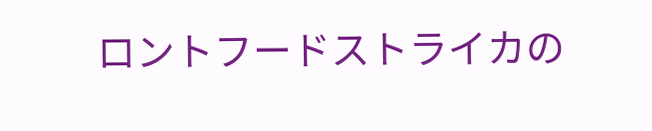ロントフードストライカの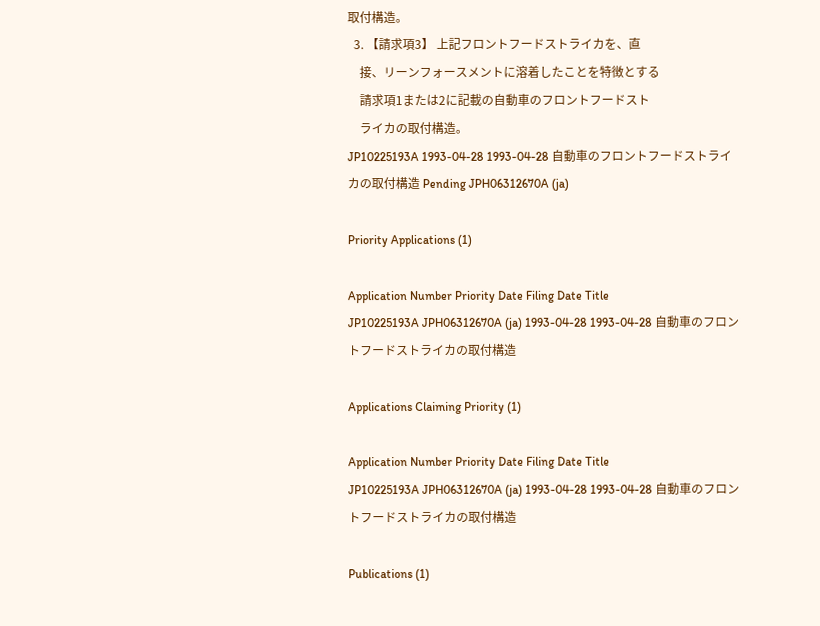取付構造。
  3. 【請求項3】 上記フロントフードストライカを、直
    接、リーンフォースメントに溶着したことを特徴とする
    請求項1または2に記載の自動車のフロントフードスト
    ライカの取付構造。
JP10225193A 1993-04-28 1993-04-28 自動車のフロントフードストライカの取付構造 Pending JPH06312670A (ja)

Priority Applications (1)

Application Number Priority Date Filing Date Title
JP10225193A JPH06312670A (ja) 1993-04-28 1993-04-28 自動車のフロントフードストライカの取付構造

Applications Claiming Priority (1)

Application Number Priority Date Filing Date Title
JP10225193A JPH06312670A (ja) 1993-04-28 1993-04-28 自動車のフロントフードストライカの取付構造

Publications (1)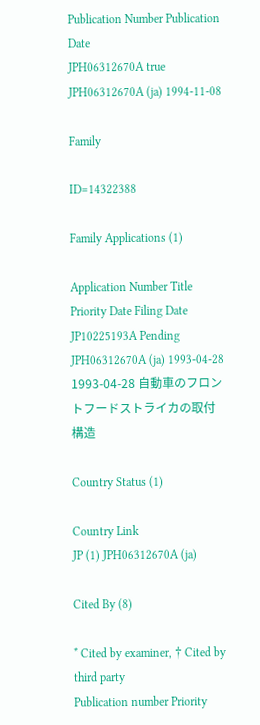Publication Number Publication Date
JPH06312670A true JPH06312670A (ja) 1994-11-08

Family

ID=14322388

Family Applications (1)

Application Number Title Priority Date Filing Date
JP10225193A Pending JPH06312670A (ja) 1993-04-28 1993-04-28 自動車のフロントフードストライカの取付構造

Country Status (1)

Country Link
JP (1) JPH06312670A (ja)

Cited By (8)

* Cited by examiner, † Cited by third party
Publication number Priority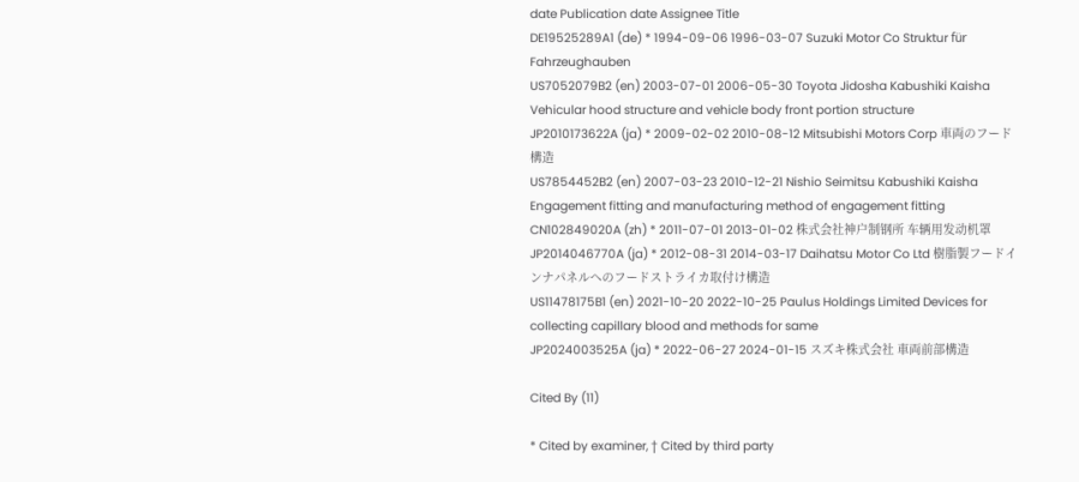date Publication date Assignee Title
DE19525289A1 (de) * 1994-09-06 1996-03-07 Suzuki Motor Co Struktur für Fahrzeughauben
US7052079B2 (en) 2003-07-01 2006-05-30 Toyota Jidosha Kabushiki Kaisha Vehicular hood structure and vehicle body front portion structure
JP2010173622A (ja) * 2009-02-02 2010-08-12 Mitsubishi Motors Corp 車両のフード構造
US7854452B2 (en) 2007-03-23 2010-12-21 Nishio Seimitsu Kabushiki Kaisha Engagement fitting and manufacturing method of engagement fitting
CN102849020A (zh) * 2011-07-01 2013-01-02 株式会社神户制钢所 车辆用发动机罩
JP2014046770A (ja) * 2012-08-31 2014-03-17 Daihatsu Motor Co Ltd 樹脂製フードインナパネルへのフードストライカ取付け構造
US11478175B1 (en) 2021-10-20 2022-10-25 Paulus Holdings Limited Devices for collecting capillary blood and methods for same
JP2024003525A (ja) * 2022-06-27 2024-01-15 スズキ株式会社 車両前部構造

Cited By (11)

* Cited by examiner, † Cited by third party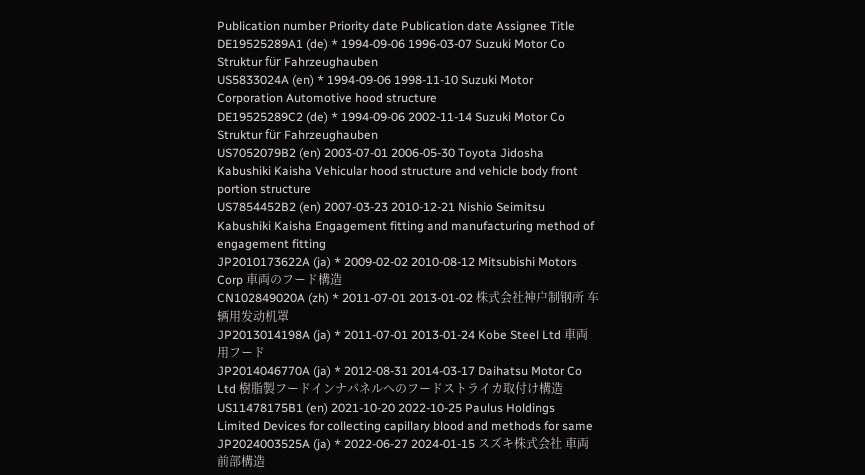Publication number Priority date Publication date Assignee Title
DE19525289A1 (de) * 1994-09-06 1996-03-07 Suzuki Motor Co Struktur für Fahrzeughauben
US5833024A (en) * 1994-09-06 1998-11-10 Suzuki Motor Corporation Automotive hood structure
DE19525289C2 (de) * 1994-09-06 2002-11-14 Suzuki Motor Co Struktur für Fahrzeughauben
US7052079B2 (en) 2003-07-01 2006-05-30 Toyota Jidosha Kabushiki Kaisha Vehicular hood structure and vehicle body front portion structure
US7854452B2 (en) 2007-03-23 2010-12-21 Nishio Seimitsu Kabushiki Kaisha Engagement fitting and manufacturing method of engagement fitting
JP2010173622A (ja) * 2009-02-02 2010-08-12 Mitsubishi Motors Corp 車両のフード構造
CN102849020A (zh) * 2011-07-01 2013-01-02 株式会社神户制钢所 车辆用发动机罩
JP2013014198A (ja) * 2011-07-01 2013-01-24 Kobe Steel Ltd 車両用フード
JP2014046770A (ja) * 2012-08-31 2014-03-17 Daihatsu Motor Co Ltd 樹脂製フードインナパネルへのフードストライカ取付け構造
US11478175B1 (en) 2021-10-20 2022-10-25 Paulus Holdings Limited Devices for collecting capillary blood and methods for same
JP2024003525A (ja) * 2022-06-27 2024-01-15 スズキ株式会社 車両前部構造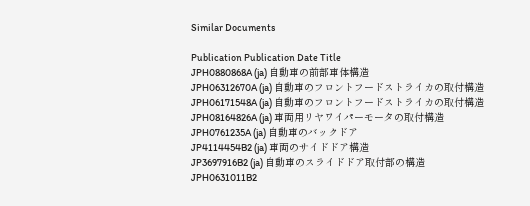Similar Documents

Publication Publication Date Title
JPH0880868A (ja) 自動車の前部車体構造
JPH06312670A (ja) 自動車のフロントフードストライカの取付構造
JPH06171548A (ja) 自動車のフロントフードストライカの取付構造
JPH08164826A (ja) 車両用リヤワイパーモータの取付構造
JPH0761235A (ja) 自動車のバックドア
JP4114454B2 (ja) 車両のサイドドア構造
JP3697916B2 (ja) 自動車のスライドドア取付部の構造
JPH0631011B2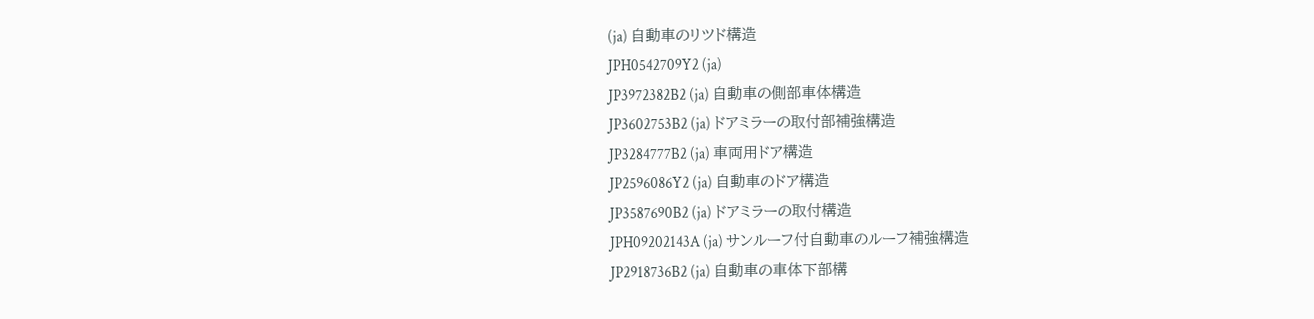(ja) 自動車のリツド構造
JPH0542709Y2 (ja)
JP3972382B2 (ja) 自動車の側部車体構造
JP3602753B2 (ja) ドアミラーの取付部補強構造
JP3284777B2 (ja) 車両用ドア構造
JP2596086Y2 (ja) 自動車のドア構造
JP3587690B2 (ja) ドアミラーの取付構造
JPH09202143A (ja) サンルーフ付自動車のルーフ補強構造
JP2918736B2 (ja) 自動車の車体下部構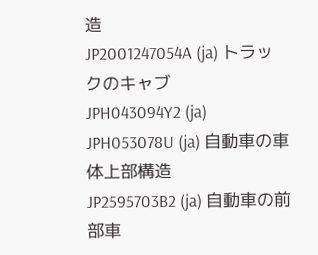造
JP2001247054A (ja) トラックのキャブ
JPH043094Y2 (ja)
JPH053078U (ja) 自動車の車体上部構造
JP2595703B2 (ja) 自動車の前部車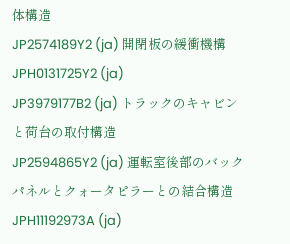体構造
JP2574189Y2 (ja) 開閉板の緩衝機構
JPH0131725Y2 (ja)
JP3979177B2 (ja) トラックのキャビンと荷台の取付構造
JP2594865Y2 (ja) 運転室後部のバックパネルとクォータピラーとの結合構造
JPH11192973A (ja)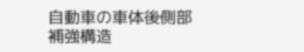自動車の車体後側部補強構造